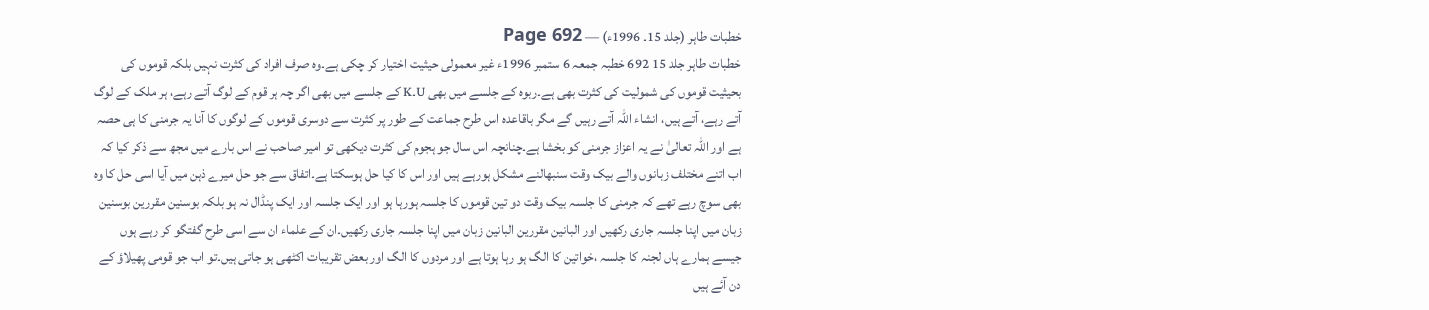خطبات طاہر (جلد 15۔ 1996ء) — Page 692
خطبات طاہر جلد 15 692 خطبہ جمعہ 6 ستمبر 1996ء غیر معمولی حیثیت اختیار کر چکی ہے۔وہ صرف افراد کی کثرت نہیں بلکہ قوموں کی بحیثیت قوموں کی شمولیت کی کثرت بھی ہے۔ربوہ کے جلسے میں بھی U۔K کے جلسے میں بھی اگر چہ ہر قوم کے لوگ آتے رہے، ہر ملک کے لوگ آتے رہے، آتے ہیں، انشاء اللہ آتے رہیں گے مگر باقاعدہ اس طرح جماعت کے طور پر کثرت سے دوسری قوموں کے لوگوں کا آنا یہ جرمنی کا ہی حصہ ہے اور اللہ تعالیٰ نے یہ اعزاز جرمنی کو بخشا ہے۔چنانچہ اس سال جو ہجوم کی کثرت دیکھی تو امیر صاحب نے اس بارے میں مجھ سے ذکر کیا کہ اب اتنے مختلف زبانوں والے بیک وقت سنبھالنے مشکل ہورہے ہیں اور اس کا کیا حل ہوسکتا ہے۔اتفاق سے جو حل میرے ذہن میں آیا اسی حل کا وہ بھی سوچ رہے تھے کہ جرمنی کا جلسہ بیک وقت دو تین قوموں کا جلسہ ہورہا ہو اور ایک جلسہ اور ایک پنڈال نہ ہو بلکہ بوسنین مقررین بوسنین زبان میں اپنا جلسہ جاری رکھیں اور البانین مقررین البانین زبان میں اپنا جلسہ جاری رکھیں۔ان کے علماء ان سے اسی طرح گفتگو کر رہے ہوں جیسے ہمارے ہاں لجنہ کا جلسہ ،خواتین کا الگ ہو رہا ہوتا ہے اور مردوں کا الگ اور بعض تقریبات اکٹھی ہو جاتی ہیں۔تو اب جو قومی پھیلاؤ کے دن آئے ہیں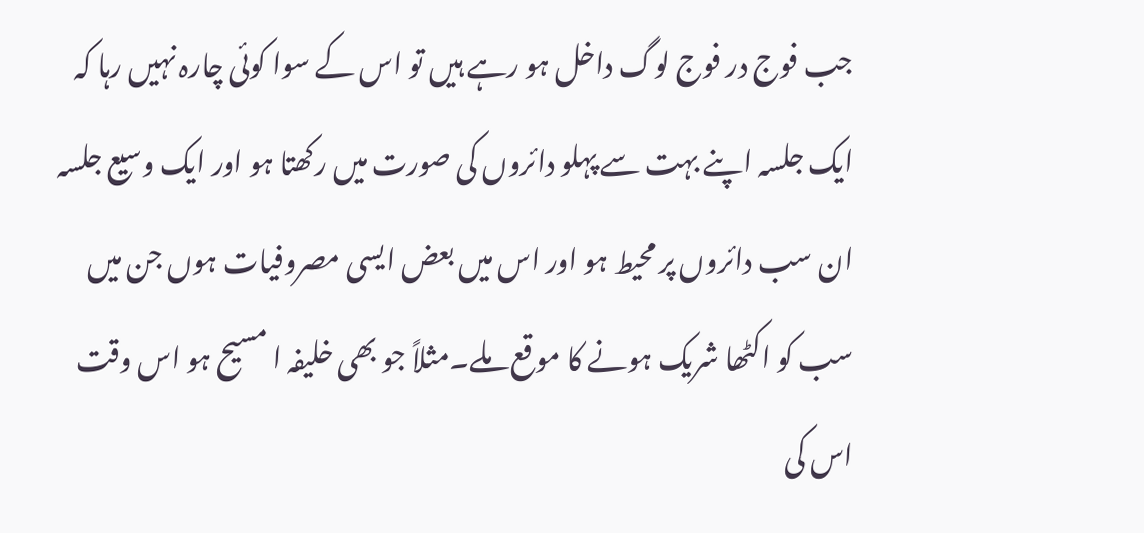جب فوج در فوج لوگ داخل ہو رہے ہیں تو اس کے سوا کوئی چارہ نہیں رہا کہ ایک جلسہ اپنے بہت سے پہلو دائروں کی صورت میں رکھتا ہو اور ایک وسیع جلسہ ان سب دائروں پر محیط ہو اور اس میں بعض ایسی مصروفیات ہوں جن میں سب کو اکٹھا شریک ہونے کا موقع ملے۔مثلاً جو بھی خلیفہ ا مسیح ہو اس وقت اس کی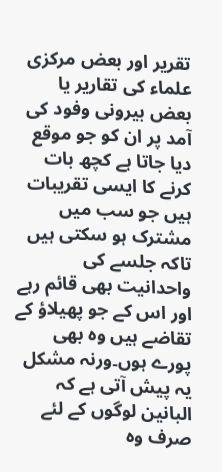تقریر اور بعض مرکزی علماء کی تقاریر یا بعض بیرونی وفود کی آمد پر ان کو جو موقع دیا جاتا ہے کچھ بات کرنے کا ایسی تقریبات ہیں جو سب میں مشترک ہو سکتی ہیں تاکہ جلسے کی واحدانیت بھی قائم رہے اور اس کے جو پھیلاؤ کے تقاضے ہیں وہ بھی پورے ہوں۔ورنہ مشکل یہ پیش آتی ہے کہ البانین لوگوں کے لئے صرف وہ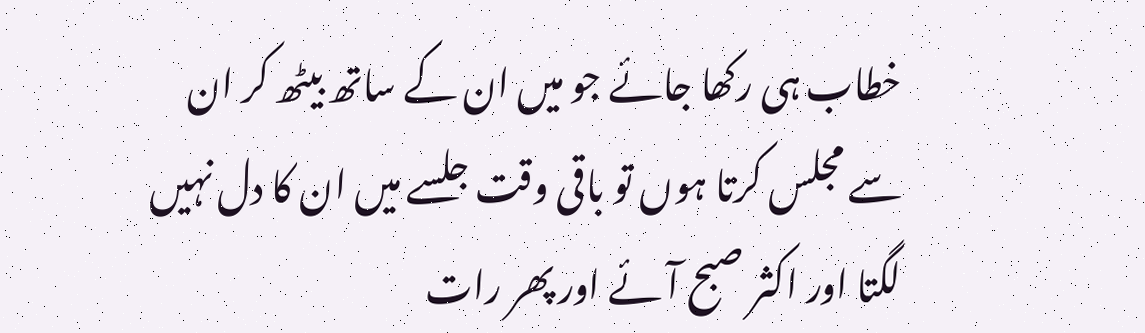خطاب ہی رکھا جائے جو میں ان کے ساتھ بیٹھ کر ان سے مجلس کرتا ہوں تو باقی وقت جلسے میں ان کا دل نہیں لگتا اور اکثر صبح آئے اور پھر رات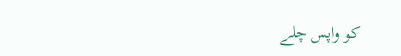کو واپس چلے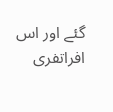گئے اور اس افراتفری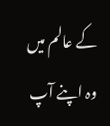کے عالم میں وہ اپنے آپ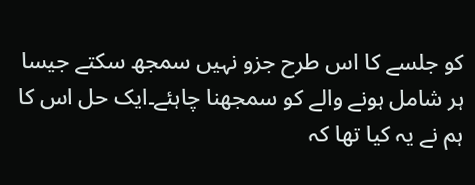کو جلسے کا اس طرح جزو نہیں سمجھ سکتے جیسا ہر شامل ہونے والے کو سمجھنا چاہئے۔ایک حل اس کا ہم نے یہ کیا تھا کہ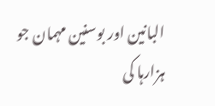البانین اور بوسنین مہمان جو ہزارہا کی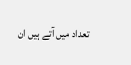تعداد میں آتے ہیں ان